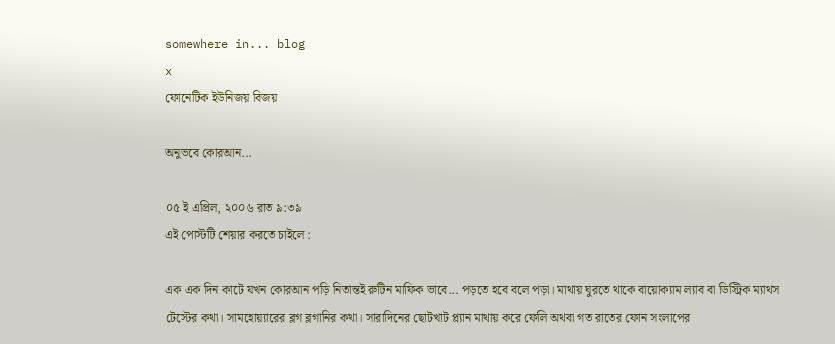somewhere in... blog
x
ফোনেটিক ইউনিজয় বিজয়

অনুভবে কোরআন...

০৫ ই এপ্রিল, ২০০৬ রাত ৯:৩৯
এই পোস্টটি শেয়ার করতে চাইলে :

এক এক দিন কাটে যখন কোরআন পড়ি নিতান্তই রুটিন মাফিক ভাবে... পড়তে হবে বলে পড়া। মাথায় ঘুরতে থাকে বায়োক্যাম ল্যাব বা ডিস্ট্রিক ম্যাথস টেস্টের কথা। সামহোয়্যারের ব্লগ ব্লগানির কথা। সারাদিনের ছোটখাট প্ল্যান মাথায় করে ফেলি অথবা গত রাতের ফোন সংলাপের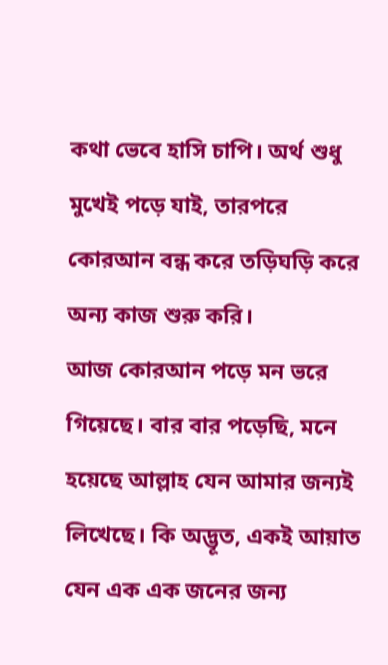কথা ভেবে হাসি চাপি। অর্থ শুধু মুখেই পড়ে যাই, তারপরে কোরআন বন্ধ করে তড়িঘড়ি করে অন্য কাজ শুরু করি।
আজ কোরআন পড়ে মন ভরে গিয়েছে। বার বার পড়েছি, মনে হয়েছে আল্লাহ যেন আমার জন্যই লিখেছে। কি অদ্ভূত, একই আয়াত যেন এক এক জনের জন্য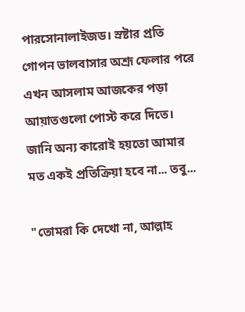পারসোনালাইজড। স্রষ্টার প্রতি গোপন ভালবাসার অশ্রূ ফেলার পরে এখন আসলাম আজকের পড়া আয়াতগুলো পোস্ট করে দিতে। জানি অন্য কারোই হয়তো আমার মত একই প্রতিক্রিয়া হবে না... তবু...

"তোমরা কি দেখো না, আল্লাহ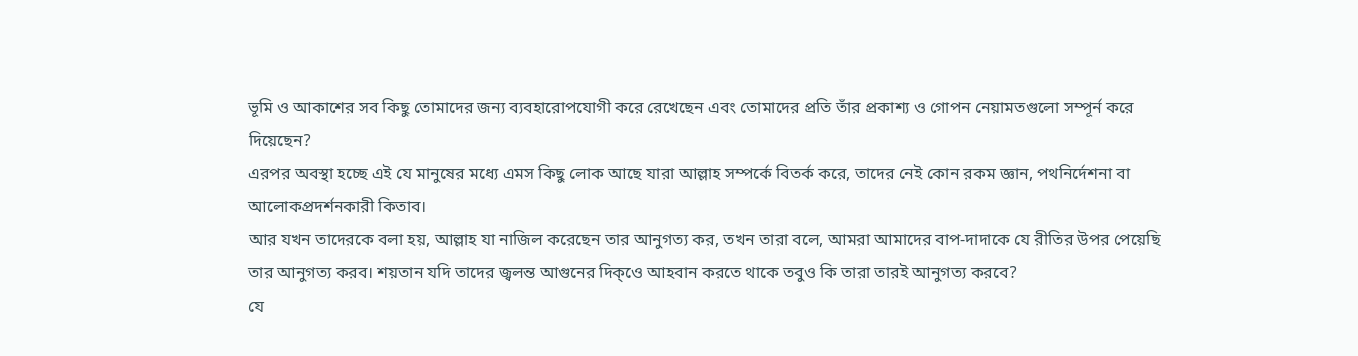ভূমি ও আকাশের সব কিছু তোমাদের জন্য ব্যবহারোপযোগী করে রেখেছেন এবং তোমাদের প্রতি তাঁর প্রকাশ্য ও গোপন নেয়ামতগুলো সম্পূর্ন করে দিয়েছেন?
এরপর অবস্থা হচ্ছে এই যে মানুষের মধ্যে এমস কিছু লোক আছে যারা আল্লাহ সম্পর্কে বিতর্ক করে, তাদের নেই কোন রকম জ্ঞান, পথনির্দেশনা বা আলোকপ্রদর্শনকারী কিতাব।
আর যখন তাদেরকে বলা হয়, আল্লাহ যা নাজিল করেছেন তার আনুগত্য কর, তখন তারা বলে, আমরা আমাদের বাপ-দাদাকে যে রীতির উপর পেয়েছি তার আনুগত্য করব। শয়তান যদি তাদের জ্বলন্ত আগুনের দিক্ওে আহবান করতে থাকে তবুও কি তারা তারই আনুগত্য করবে?
যে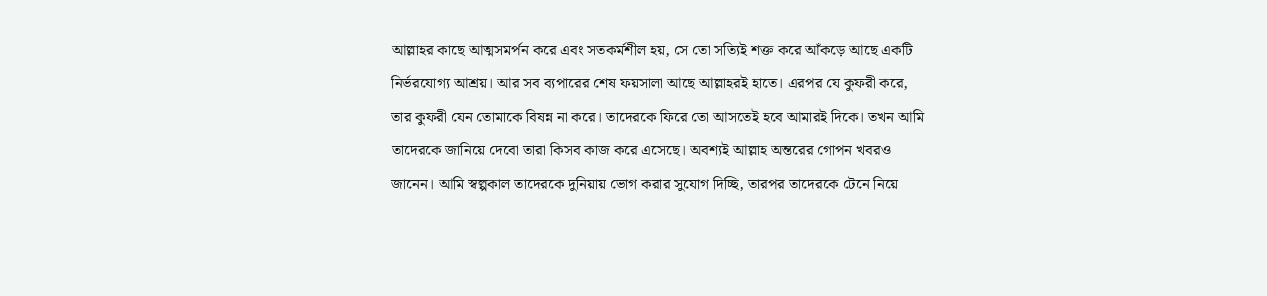আল্লাহর কাছে আত্মসমর্পন করে এবং সতকর্মশীল হয়, সে তো সত্যিই শক্ত করে আঁকড়ে আছে একটি নির্ভরযোগ্য আশ্রয়। আর সব ব্যপারের শেষ ফয়সালা আছে আল্লাহরই হাতে। এরপর যে কুফরী করে, তার কুফরী যেন তোমাকে বিষন্ন না করে। তাদেরকে ফিরে তো আসতেই হবে আমারই দিকে। তখন আমি তাদেরকে জানিয়ে দেবো তারা কিসব কাজ করে এসেছে। অবশ্যই আল্লাহ অন্তরের গোপন খবরও জানেন। আমি স্বল্পকাল তাদেরকে দুনিয়ায় ভোগ করার সুযোগ দিচ্ছি, তারপর তাদেরকে টেনে নিয়ে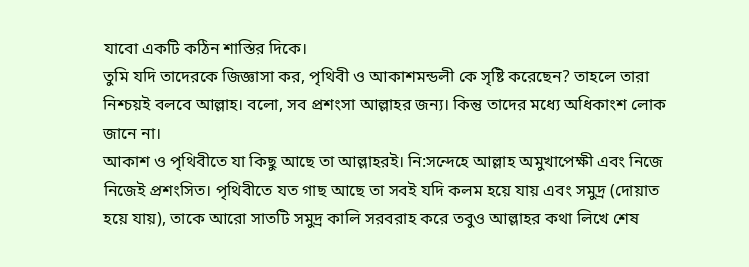যাবো একটি কঠিন শাস্তির দিকে।
তুমি যদি তাদেরকে জিজ্ঞাসা কর, পৃথিবী ও আকাশমন্ডলী কে সৃষ্টি করেছেন? তাহলে তারা নিশ্চয়ই বলবে আল্লাহ। বলো, সব প্রশংসা আল্লাহর জন্য। কিন্তু তাদের মধ্যে অধিকাংশ লোক জানে না।
আকাশ ও পৃথিবীতে যা কিছু আছে তা আল্লাহরই। নি:সন্দেহে আল্লাহ অমুখাপেক্ষী এবং নিজে নিজেই প্রশংসিত। পৃথিবীতে যত গাছ আছে তা সবই যদি কলম হয়ে যায় এবং সমুদ্র (দোয়াত হয়ে যায়), তাকে আরো সাতটি সমুদ্র কালি সরবরাহ করে তবুও আল্লাহর কথা লিখে শেষ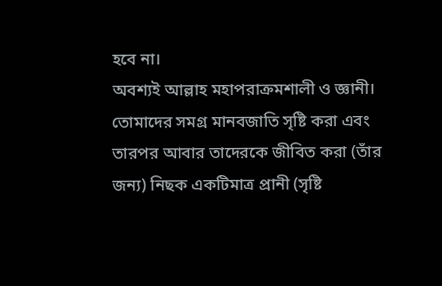হবে না।
অবশ্যই আল্লাহ মহাপরাক্রমশালী ও জ্ঞানী। তোমাদের সমগ্র মানবজাতি সৃষ্টি করা এবং তারপর আবার তাদেরকে জীবিত করা (তাঁর জন্য) নিছক একটিমাত্র প্রানী (সৃষ্টি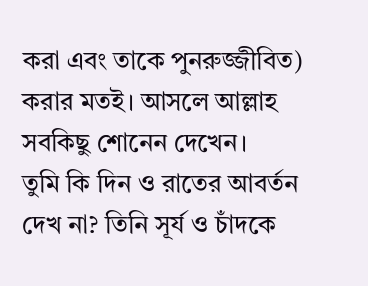করা এবং তাকে পুনরুজ্জীবিত) করার মতই। আসলে আল্লাহ সবকিছু শোনেন দেখেন।
তুমি কি দিন ও রাতের আবর্তন দেখ না? তিনি সূর্য ও চাঁদকে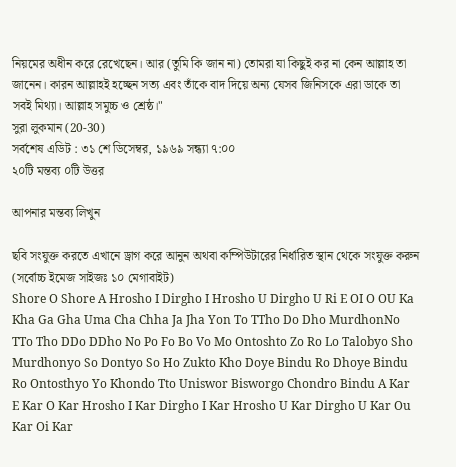নিয়মের অধীন করে রেখেছেন। আর (তুমি কি জান না) তোমরা যা কিছুই কর না কেন আল্লাহ তা জানেন। কারন আল্লাহই হচ্ছেন সত্য এবং তাঁকে বাদ দিয়ে অন্য যেসব জিনিসকে এরা ডাকে তা সবই মিথ্যা। আল্লাহ সমুচ্চ ও শ্রেষ্ঠ।"
সুরা লুকমান (20-30)
সর্বশেষ এডিট : ৩১ শে ডিসেম্বর, ১৯৬৯ সন্ধ্যা ৭:০০
২০টি মন্তব্য ০টি উত্তর

আপনার মন্তব্য লিখুন

ছবি সংযুক্ত করতে এখানে ড্রাগ করে আনুন অথবা কম্পিউটারের নির্ধারিত স্থান থেকে সংযুক্ত করুন (সর্বোচ্চ ইমেজ সাইজঃ ১০ মেগাবাইট)
Shore O Shore A Hrosho I Dirgho I Hrosho U Dirgho U Ri E OI O OU Ka Kha Ga Gha Uma Cha Chha Ja Jha Yon To TTho Do Dho MurdhonNo TTo Tho DDo DDho No Po Fo Bo Vo Mo Ontoshto Zo Ro Lo Talobyo Sho Murdhonyo So Dontyo So Ho Zukto Kho Doye Bindu Ro Dhoye Bindu Ro Ontosthyo Yo Khondo Tto Uniswor Bisworgo Chondro Bindu A Kar E Kar O Kar Hrosho I Kar Dirgho I Kar Hrosho U Kar Dirgho U Kar Ou Kar Oi Kar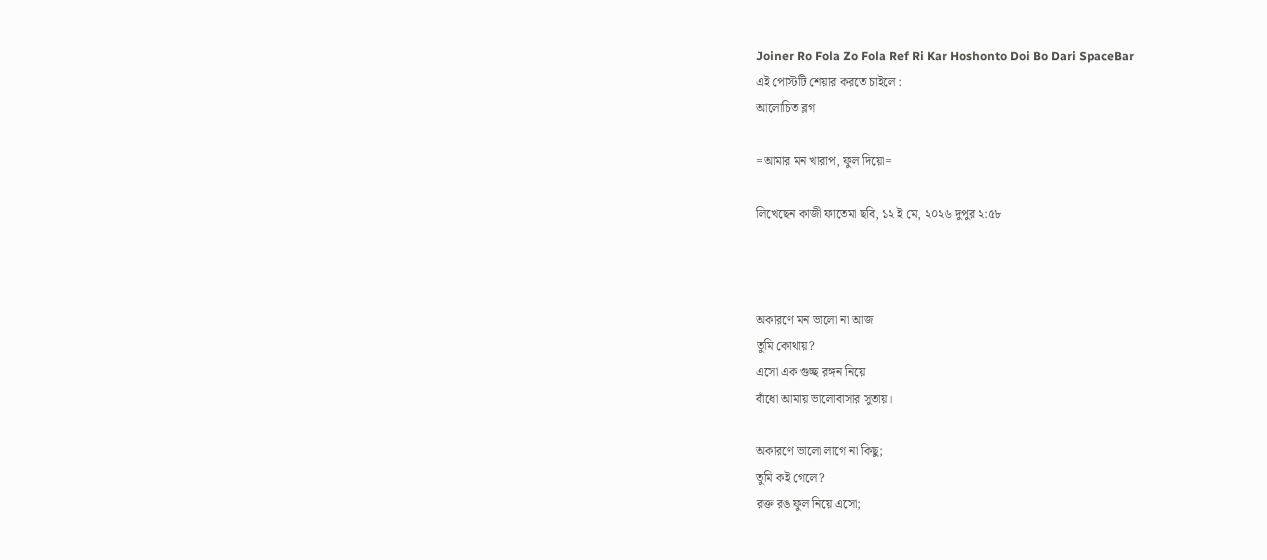Joiner Ro Fola Zo Fola Ref Ri Kar Hoshonto Doi Bo Dari SpaceBar
এই পোস্টটি শেয়ার করতে চাইলে :
আলোচিত ব্লগ

=আমার মন খারাপ, ফুল দিয়ো=

লিখেছেন কাজী ফাতেমা ছবি, ১২ ই মে, ২০২৬ দুপুর ২:৫৮



অকারণে মন ভালো না আজ
তুমি কোথায়?
এসো এক গুচ্ছ রঙ্গন নিয়ে
বাঁধো আমায় ভালোবাসার সুতায়।

অকারণে ভালো লাগে না কিছু;
তুমি কই গেলে?
রক্ত রঙ ফুল নিয়ে এসো;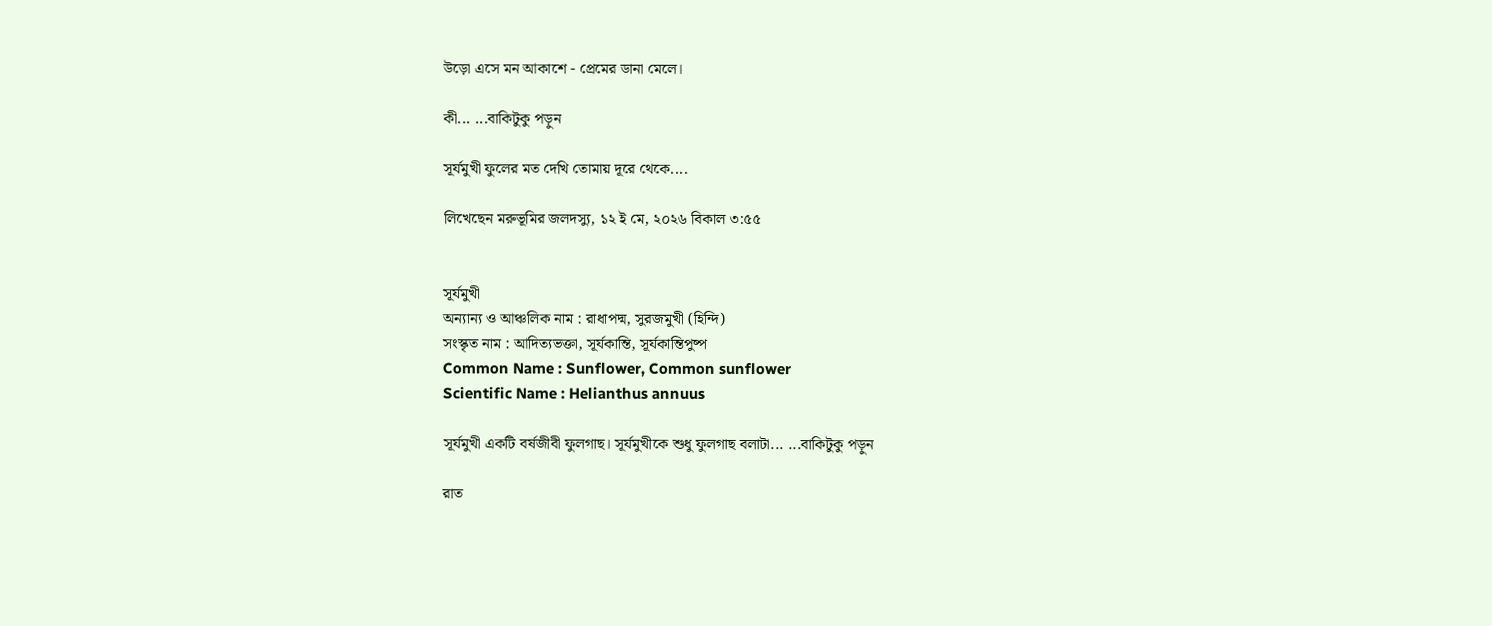উড়ো এসে মন আকাশে - প্রেমের ডানা মেলে।

কী... ...বাকিটুকু পড়ুন

সূর্যমুখী ফুলের মত দেখি তোমায় দূরে থেকে....

লিখেছেন মরুভূমির জলদস্যু, ১২ ই মে, ২০২৬ বিকাল ৩:৫৫


সূর্যমুখী
অন্যান্য ও আঞ্চলিক নাম : রাধাপদ্ম, সুরজমুখী (হিন্দি)
সংস্কৃত নাম : আদিত্যভক্তা, সূর্যকান্তি, সূর্যকান্তিপুষ্প
Common Name : Sunflower, Common sunflower
Scientific Name : Helianthus annuus

সূর্যমুখী একটি বর্ষজীবী ফুলগাছ। সূর্যমুখীকে শুধু ফুলগাছ বলাটা... ...বাকিটুকু পড়ুন

রাত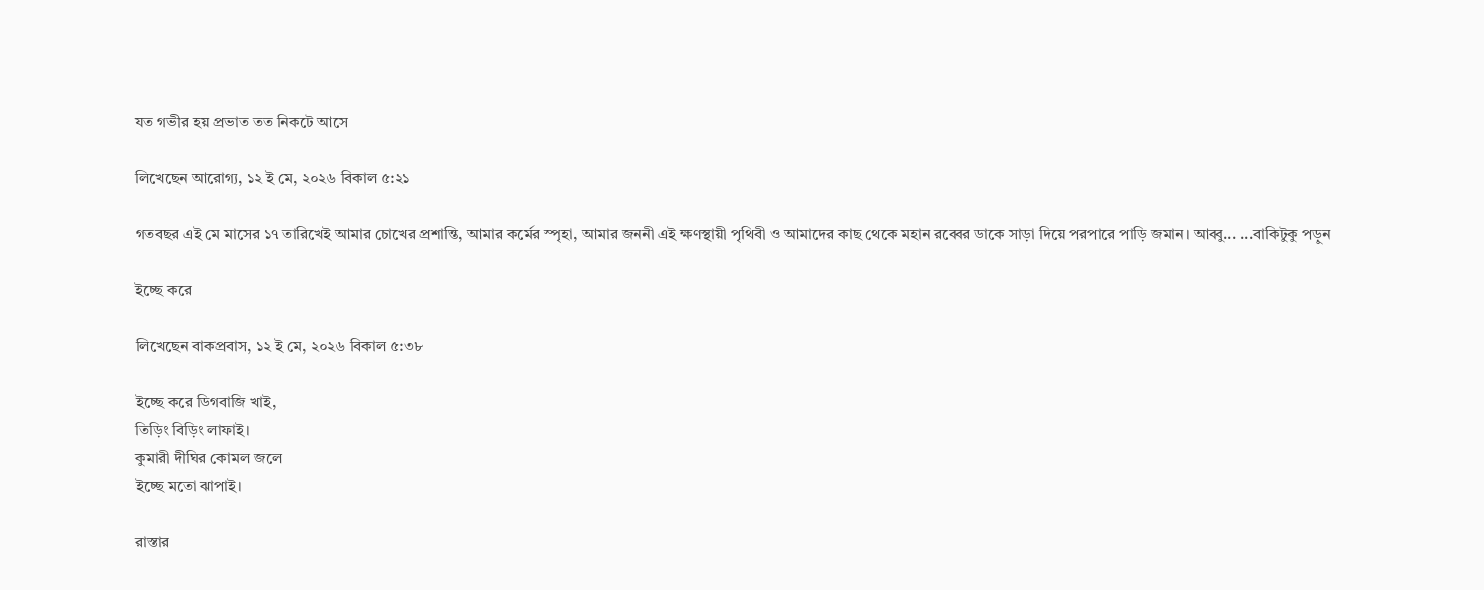যত গভীর হয় প্রভাত তত নিকটে আসে

লিখেছেন আরোগ্য, ১২ ই মে, ২০২৬ বিকাল ৫:২১

গতবছর এই মে মাসের ১৭ তারিখেই আমার চোখের প্রশান্তি, আমার কর্মের স্পৃহা, আমার জননী এই ক্ষণস্থায়ী পৃথিবী ও আমাদের কাছ থেকে মহান রব্বের ডাকে সাড়া দিয়ে পরপারে পাড়ি জমান। আব্বু... ...বাকিটুকু পড়ুন

ইচ্ছে করে

লিখেছেন বাকপ্রবাস, ১২ ই মে, ২০২৬ বিকাল ৫:৩৮

ইচ্ছে করে ডিগবাজি খাই,
তিড়িং বিড়িং লাফাই।
কুমারী দীঘির কোমল জলে
ইচ্ছে মতো ঝাপাই।

রাস্তার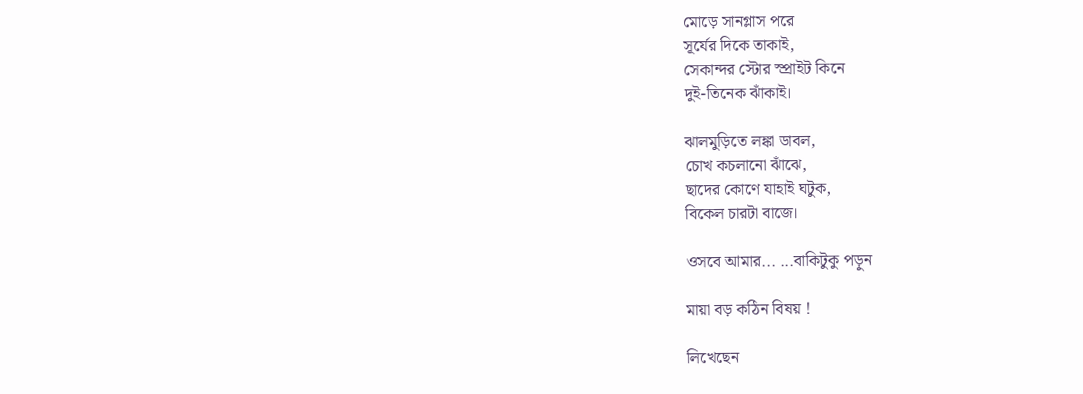মোড়ে সানগ্লাস পরে
সূর্যের দিকে তাকাই,
সেকান্দর স্টোর স্প্রাইট কিনে
দুই-তিনেক ঝাঁকাই।

ঝালমুড়িতে লঙ্কা ডাবল,
চোখ কচলানো ঝাঁঝে,
ছাদের কোণে যাহাই ঘটুক,
বিকেল চারটা বাজে।

ওসবে আমার... ...বাকিটুকু পড়ুন

মায়া বড় কঠিন বিষয় !

লিখেছেন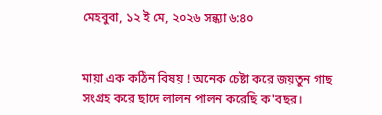মেহবুবা, ১২ ই মে, ২০২৬ সন্ধ্যা ৬:৪০


মায়া এক কঠিন বিষয় ! অনেক চেষ্টা করে জয়তুন গাছ সংগ্রহ করে ছাদে লালন পালন করেছি ক'বছর।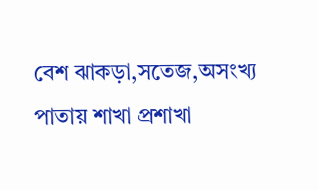বেশ ঝাকড়া,সতেজ,অসংখ্য পাতায় শাখা প্রশাখা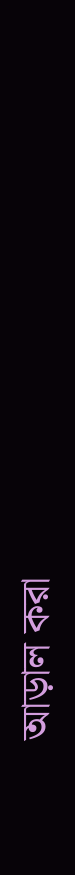আড়াল করা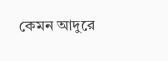কেমন আদুরে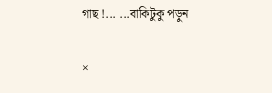গাছ !... ...বাকিটুকু পড়ুন

×